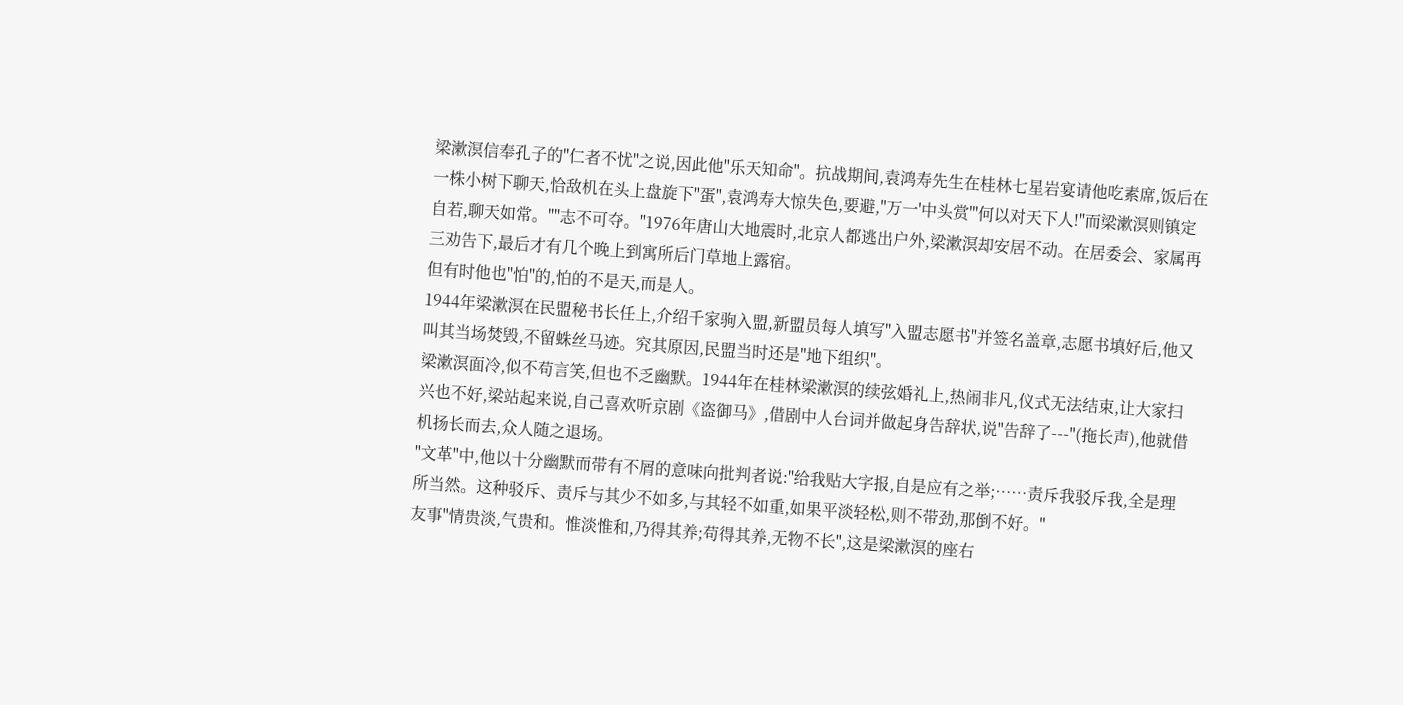梁漱溟信奉孔子的"仁者不忧"之说,因此他"乐天知命"。抗战期间,袁鸿寿先生在桂林七星岩宴请他吃素席,饭后在一株小树下聊天,恰敌机在头上盘旋下"蛋",袁鸿寿大惊失色,要避,"万一'中头赏'"何以对天下人!"而梁漱溟则镇定自若,聊天如常。""志不可夺。"1976年唐山大地震时,北京人都逃出户外,梁漱溟却安居不动。在居委会、家属再三劝告下,最后才有几个晚上到寓所后门草地上露宿。
但有时他也"怕"的,怕的不是天,而是人。
1944年梁漱溟在民盟秘书长任上,介绍千家驹入盟,新盟员每人填写"入盟志愿书"并签名盖章,志愿书填好后,他又叫其当场焚毁,不留蛛丝马迹。究其原因,民盟当时还是"地下组织"。
梁漱溟面冷,似不苟言笑,但也不乏幽默。1944年在桂林梁漱溟的续弦婚礼上,热闹非凡,仪式无法结束,让大家扫兴也不好,梁站起来说,自己喜欢听京剧《盗御马》,借剧中人台词并做起身告辞状,说"告辞了---"(拖长声),他就借机扬长而去,众人随之退场。
"文革"中,他以十分幽默而带有不屑的意味向批判者说:"给我贴大字报,自是应有之举;……责斥我驳斥我,全是理所当然。这种驳斥、责斥与其少不如多,与其轻不如重,如果平淡轻松,则不带劲,那倒不好。"
友事"情贵淡,气贵和。惟淡惟和,乃得其养;苟得其养,无物不长",这是梁漱溟的座右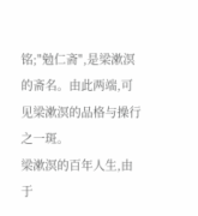铭;"勉仁斋",是梁漱溟的斋名。由此两端,可见梁漱溟的品格与操行之一斑。
梁漱溟的百年人生,由于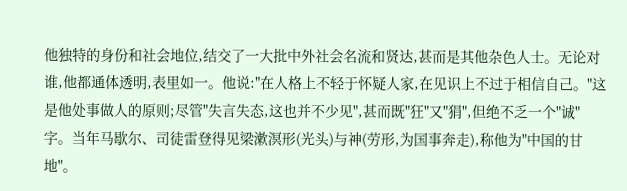他独特的身份和社会地位,结交了一大批中外社会名流和贤达,甚而是其他杂色人士。无论对谁,他都通体透明,表里如一。他说:"在人格上不轻于怀疑人家,在见识上不过于相信自己。"这是他处事做人的原则;尽管"失言失态,这也并不少见",甚而既"狂"又"狷",但绝不乏一个"诚"字。当年马歇尔、司徒雷登得见梁漱溟形(光头)与神(劳形,为国事奔走),称他为"中国的甘地"。